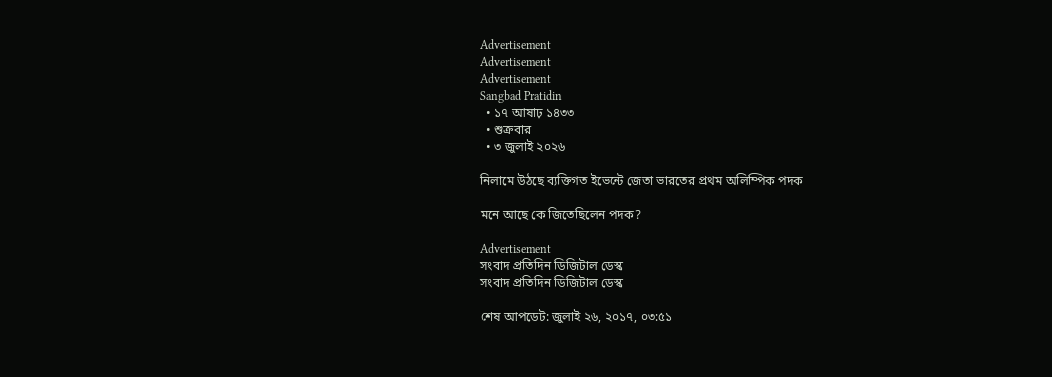Advertisement
Advertisement
Advertisement
Sangbad Pratidin
  • ১৭ আষাঢ় ১৪৩৩
  • শুক্রবার
  • ৩ জুলাই ২০২৬

নিলামে উঠছে ব্যক্তিগত ইভেন্টে জেতা ভারতের প্রথম অলিম্পিক পদক

মনে আছে কে জিতেছিলেন পদক?

Advertisement
সংবাদ প্রতিদিন ডিজিটাল ডেস্ক
সংবাদ প্রতিদিন ডিজিটাল ডেস্ক

শেষ আপডেট: জুলাই ২৬, ২০১৭, ০৩:৫১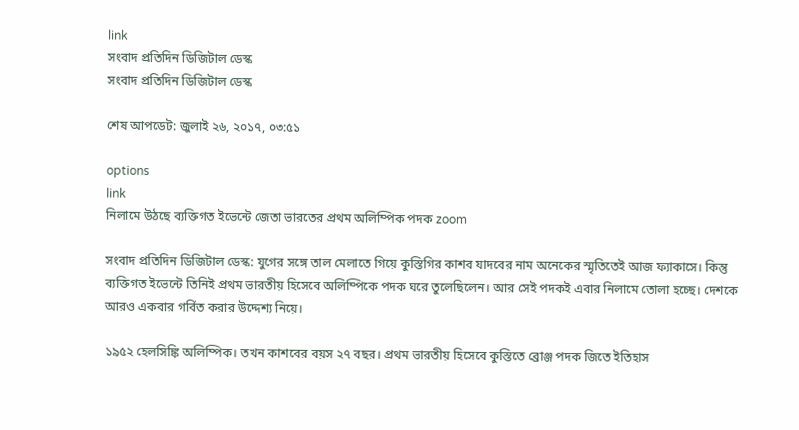link
সংবাদ প্রতিদিন ডিজিটাল ডেস্ক
সংবাদ প্রতিদিন ডিজিটাল ডেস্ক

শেষ আপডেট: জুলাই ২৬, ২০১৭, ০৩:৫১

options
link
নিলামে উঠছে ব্যক্তিগত ইভেন্টে জেতা ভারতের প্রথম অলিম্পিক পদক zoom

সংবাদ প্রতিদিন ডিজিটাল ডেস্ক: যুগের সঙ্গে তাল মেলাতে গিয়ে কুস্তিগির কাশব যাদবের নাম অনেকের স্মৃতিতেই আজ ফ্যাকাসে। কিন্তু ব্যক্তিগত ইভেন্টে তিনিই প্রথম ভারতীয় হিসেবে অলিম্পিকে পদক ঘরে তুলেছিলেন। আর সেই পদকই এবার নিলামে তোলা হচ্ছে। দেশকে আরও একবার গর্বিত করার উদ্দেশ্য নিয়ে।

১৯৫২ হেলসিঙ্কি অলিম্পিক। তখন কাশবের বয়স ২৭ বছর। প্রথম ভারতীয় হিসেবে কুস্তিতে ব্রোঞ্জ পদক জিতে ইতিহাস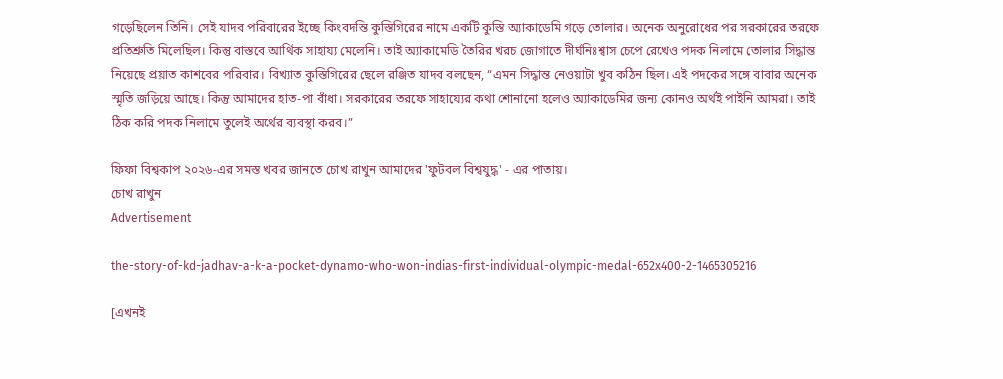গড়েছিলেন তিনি। সেই যাদব পরিবারের ইচ্ছে কিংবদন্তি কুস্তিগিরের নামে একটি কুস্তি অ্যাকাডেমি গড়ে তোলার। অনেক অনুরোধের পর সরকারের তরফে প্রতিশ্রুতি মিলেছিল। কিন্তু বাস্তবে আর্থিক সাহায্য মেলেনি। তাই অ্যাকামেডি তৈরির খরচ জোগাতে দীর্ঘনিঃশ্বাস চেপে রেখেও পদক নিলামে তোলার সিদ্ধান্ত নিয়েছে প্রয়াত কাশবের পরিবার। বিখ্যাত কুস্তিগিরের ছেলে রঞ্জিত যাদব বলছেন, “এমন সিদ্ধান্ত নেওয়াটা খুব কঠিন ছিল। এই পদকের সঙ্গে বাবার অনেক স্মৃতি জড়িয়ে আছে। কিন্তু আমাদের হাত-পা বাঁধা। সরকারের তরফে সাহায্যের কথা শোনানো হলেও অ্যাকাডেমির জন্য কোনও অর্থই পাইনি আমরা। তাই ঠিক করি পদক নিলামে তুলেই অর্থের ব্যবস্থা করব।”

ফিফা বিশ্বকাপ ২০২৬-এর সমস্ত খবর জানতে চোখ রাখুন আমাদের 'ফুটবল বিশ্বযুদ্ধ' - এর পাতায়।
চোখ রাখুন
Advertisement

the-story-of-kd-jadhav-a-k-a-pocket-dynamo-who-won-indias-first-individual-olympic-medal-652x400-2-1465305216

[এখনই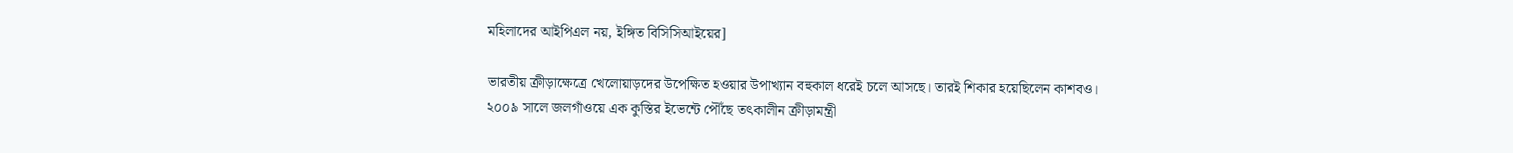মহিলাদের আইপিএল নয়, ইঙ্গিত বিসিসিআইয়ের]

ভারতীয় ক্রীড়াক্ষেত্রে খেলোয়াড়দের উপেক্ষিত হওয়ার উপাখ্যান বহুকাল ধরেই চলে আসছে। তারই শিকার হয়েছিলেন কাশবও। ২০০৯ সালে জলগাঁওয়ে এক কুস্তির ইভেন্টে পৌঁছে তৎকালীন ক্রীড়ামন্ত্রী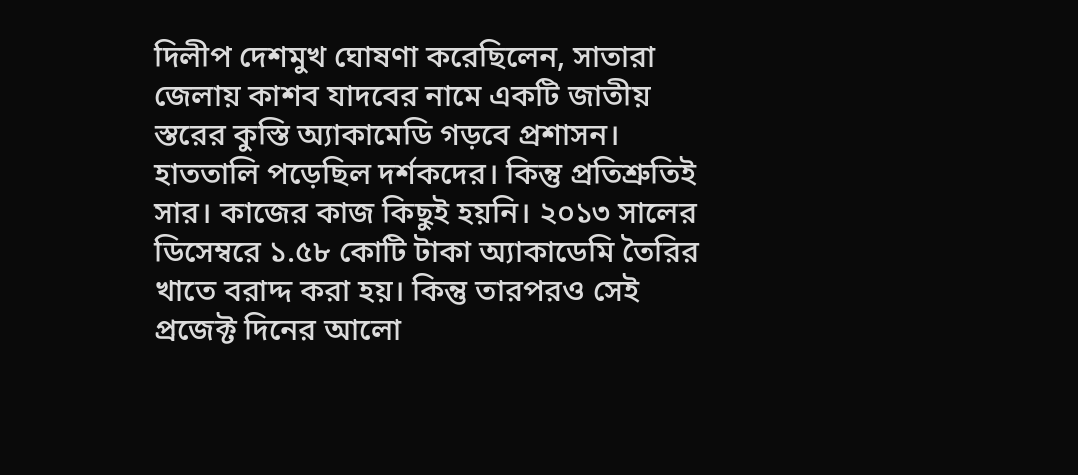দিলীপ দেশমুখ ঘোষণা করেছিলেন, সাতারা জেলায় কাশব যাদবের নামে একটি জাতীয় স্তরের কুস্তি অ্যাকামেডি গড়বে প্রশাসন। হাততালি পড়েছিল দর্শকদের। কিন্তু প্রতিশ্রুতিই সার। কাজের কাজ কিছুই হয়নি। ২০১৩ সালের ডিসেম্বরে ১.৫৮ কোটি টাকা অ্যাকাডেমি তৈরির খাতে বরাদ্দ করা হয়। কিন্তু তারপরও সেই প্রজেক্ট দিনের আলো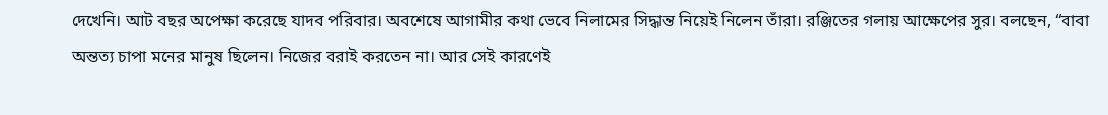দেখেনি। আট বছর অপেক্ষা করেছে যাদব পরিবার। অবশেষে আগামীর কথা ভেবে নিলামের সিদ্ধান্ত নিয়েই নিলেন তাঁরা। রঞ্জিতের গলায় আক্ষেপের সুর। বলছেন, “বাবা অন্তত্য চাপা মনের মানুষ ছিলেন। নিজের বরাই করতেন না। আর সেই কারণেই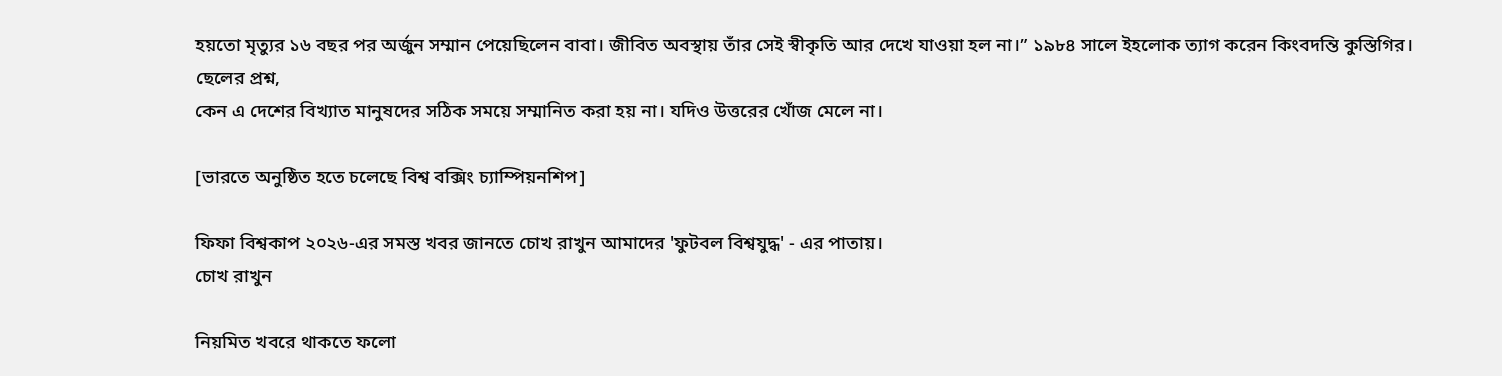হয়তো মৃত্যুর ১৬ বছর পর অর্জুন সম্মান পেয়েছিলেন বাবা। জীবিত অবস্থায় তাঁর সেই স্বীকৃতি আর দেখে যাওয়া হল না।” ১৯৮৪ সালে ইহলোক ত্যাগ করেন কিংবদন্তি কুস্তিগির। ছেলের প্রশ্ন,
কেন এ দেশের বিখ্যাত মানুষদের সঠিক সময়ে সম্মানিত করা হয় না। যদিও উত্তরের খোঁজ মেলে না।

[ভারতে অনুষ্ঠিত হতে চলেছে বিশ্ব বক্সিং চ্যাম্পিয়নশিপ]

ফিফা বিশ্বকাপ ২০২৬-এর সমস্ত খবর জানতে চোখ রাখুন আমাদের 'ফুটবল বিশ্বযুদ্ধ' - এর পাতায়।
চোখ রাখুন

নিয়মিত খবরে থাকতে ফলো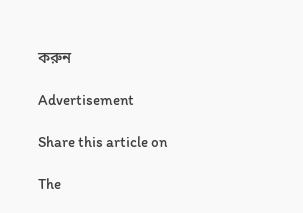করুন

Advertisement

Share this article on

The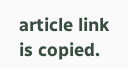article link is copied.